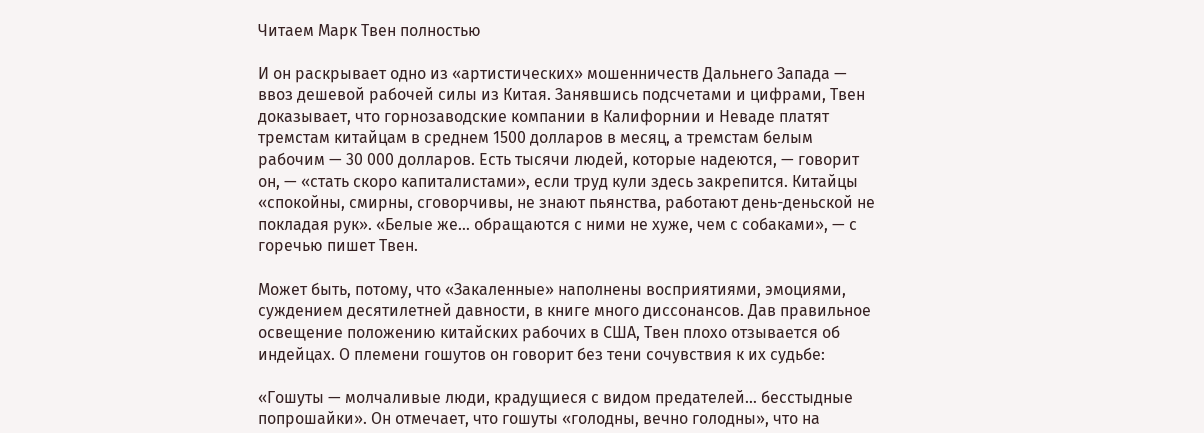Читаем Марк Твен полностью

И он раскрывает одно из «артистических» мошенничеств Дальнего Запада — ввоз дешевой рабочей силы из Китая. Занявшись подсчетами и цифрами, Твен доказывает, что горнозаводские компании в Калифорнии и Неваде платят тремстам китайцам в среднем 1500 долларов в месяц, а тремстам белым рабочим — 30 000 долларов. Есть тысячи людей, которые надеются, — говорит он, — «стать скоро капиталистами», если труд кули здесь закрепится. Китайцы «спокойны, смирны, сговорчивы, не знают пьянства, работают день-деньской не покладая рук». «Белые же… обращаются с ними не хуже, чем с собаками», — с горечью пишет Твен.

Может быть, потому, что «Закаленные» наполнены восприятиями, эмоциями, суждением десятилетней давности, в книге много диссонансов. Дав правильное освещение положению китайских рабочих в США, Твен плохо отзывается об индейцах. О племени гошутов он говорит без тени сочувствия к их судьбе:

«Гошуты — молчаливые люди, крадущиеся с видом предателей… бесстыдные попрошайки». Он отмечает, что гошуты «голодны, вечно голодны», что на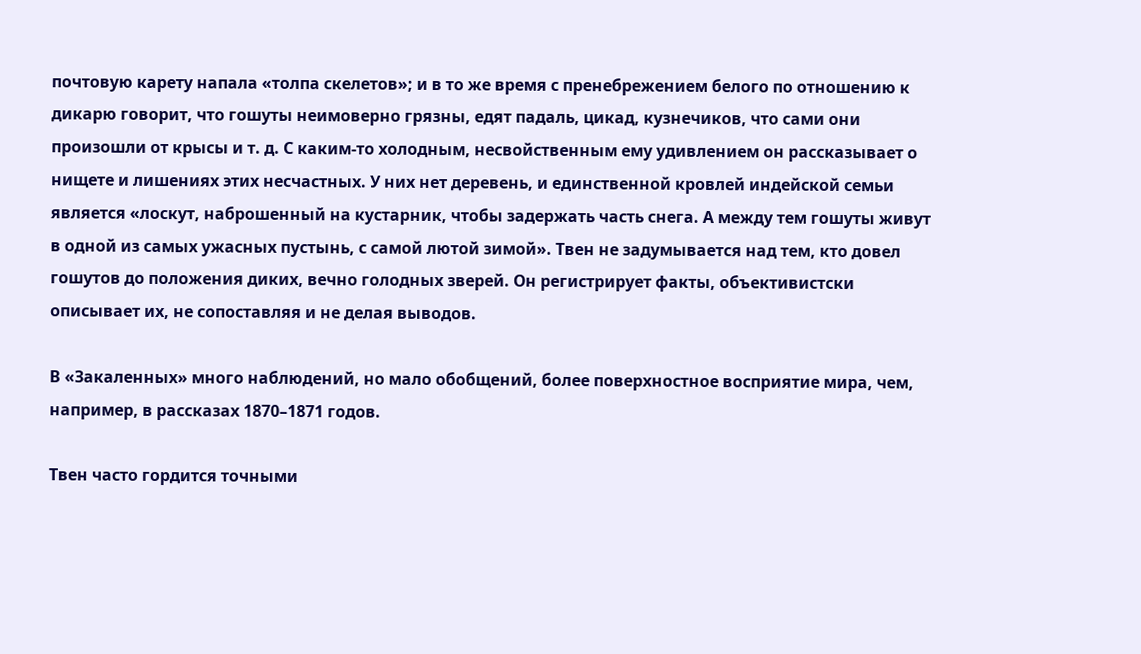почтовую карету напала «толпа скелетов»; и в то же время с пренебрежением белого по отношению к дикарю говорит, что гошуты неимоверно грязны, едят падаль, цикад, кузнечиков, что сами они произошли от крысы и т. д. С каким-то холодным, несвойственным ему удивлением он рассказывает о нищете и лишениях этих несчастных. У них нет деревень, и единственной кровлей индейской семьи является «лоскут, наброшенный на кустарник, чтобы задержать часть снега. А между тем гошуты живут в одной из самых ужасных пустынь, с самой лютой зимой». Твен не задумывается над тем, кто довел гошутов до положения диких, вечно голодных зверей. Он регистрирует факты, объективистски описывает их, не сопоставляя и не делая выводов.

В «Закаленных» много наблюдений, но мало обобщений, более поверхностное восприятие мира, чем, например, в рассказах 1870–1871 годов.

Твен часто гордится точными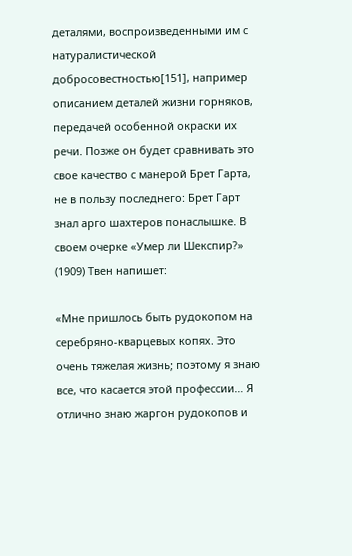деталями, воспроизведенными им с натуралистической добросовестностью[151], например описанием деталей жизни горняков, передачей особенной окраски их речи. Позже он будет сравнивать это свое качество с манерой Брет Гарта, не в пользу последнего: Брет Гарт знал арго шахтеров понаслышке. В своем очерке «Умер ли Шекспир?» (1909) Твен напишет:

«Мне пришлось быть рудокопом на серебряно-кварцевых копях. Это очень тяжелая жизнь; поэтому я знаю все, что касается этой профессии… Я отлично знаю жаргон рудокопов и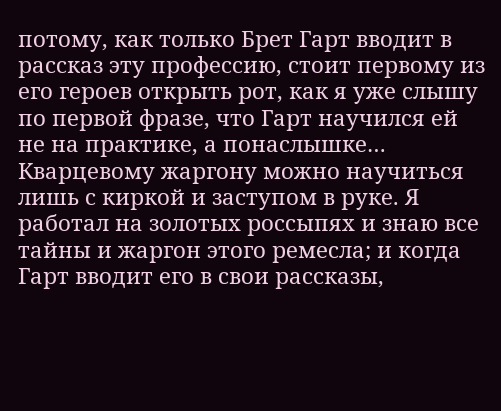потому, как только Брет Гарт вводит в рассказ эту профессию, стоит первому из его героев открыть рот, как я уже слышу по первой фразе, что Гарт научился ей не на практике, а понаслышке… Кварцевому жаргону можно научиться лишь с киркой и заступом в руке. Я работал на золотых россыпях и знаю все тайны и жаргон этого ремесла; и когда Гарт вводит его в свои рассказы,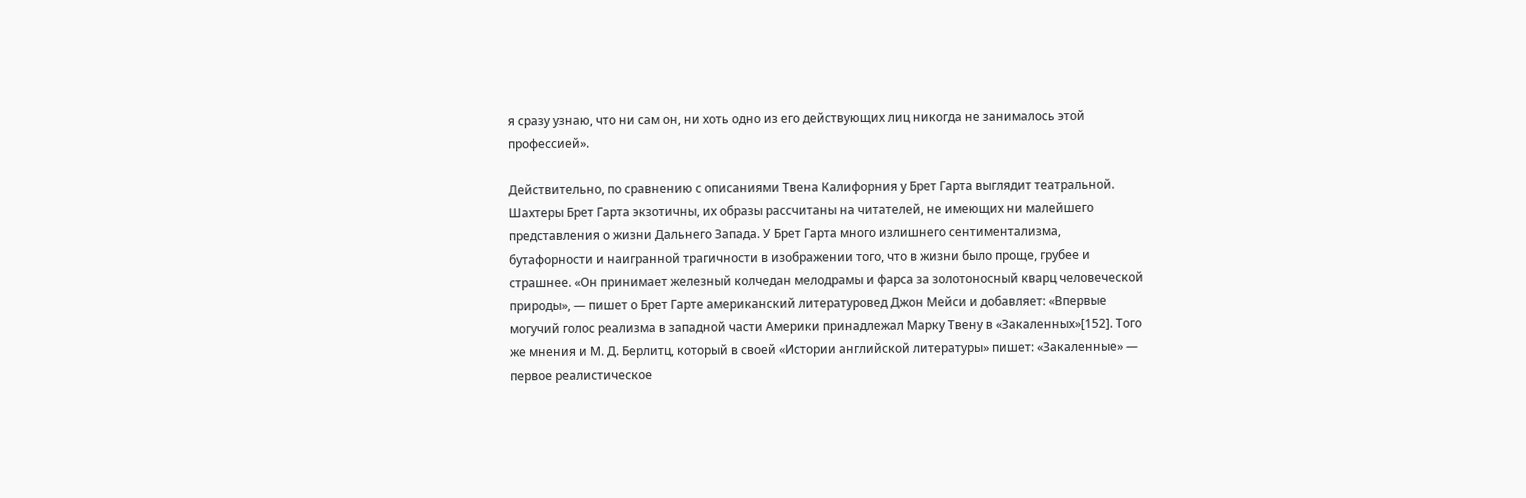я сразу узнаю, что ни сам он, ни хоть одно из его действующих лиц никогда не занималось этой профессией».

Действительно, по сравнению с описаниями Твена Калифорния у Брет Гарта выглядит театральной. Шахтеры Брет Гарта экзотичны, их образы рассчитаны на читателей, не имеющих ни малейшего представления о жизни Дальнего Запада. У Брет Гарта много излишнего сентиментализма, бутафорности и наигранной трагичности в изображении того, что в жизни было проще, грубее и страшнее. «Он принимает железный колчедан мелодрамы и фарса за золотоносный кварц человеческой природы», — пишет о Брет Гарте американский литературовед Джон Мейси и добавляет: «Впервые могучий голос реализма в западной части Америки принадлежал Марку Твену в «Закаленных»[152]. Того же мнения и М. Д. Берлитц, который в своей «Истории английской литературы» пишет: «Закаленные» — первое реалистическое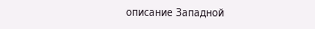описание Западной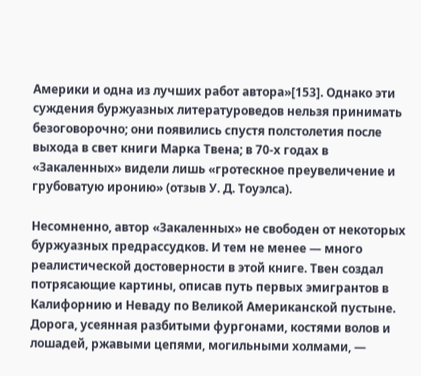Америки и одна из лучших работ автора»[153]. Однако эти суждения буржуазных литературоведов нельзя принимать безоговорочно; они появились спустя полстолетия после выхода в свет книги Марка Твена; в 70-х годах в «Закаленных» видели лишь «гротескное преувеличение и грубоватую иронию» (отзыв У. Д. Тоуэлса).

Несомненно, автор «Закаленных» не свободен от некоторых буржуазных предрассудков. И тем не менее — много реалистической достоверности в этой книге. Твен создал потрясающие картины, описав путь первых эмигрантов в Калифорнию и Неваду по Великой Американской пустыне. Дорога, усеянная разбитыми фургонами, костями волов и лошадей, ржавыми цепями, могильными холмами, —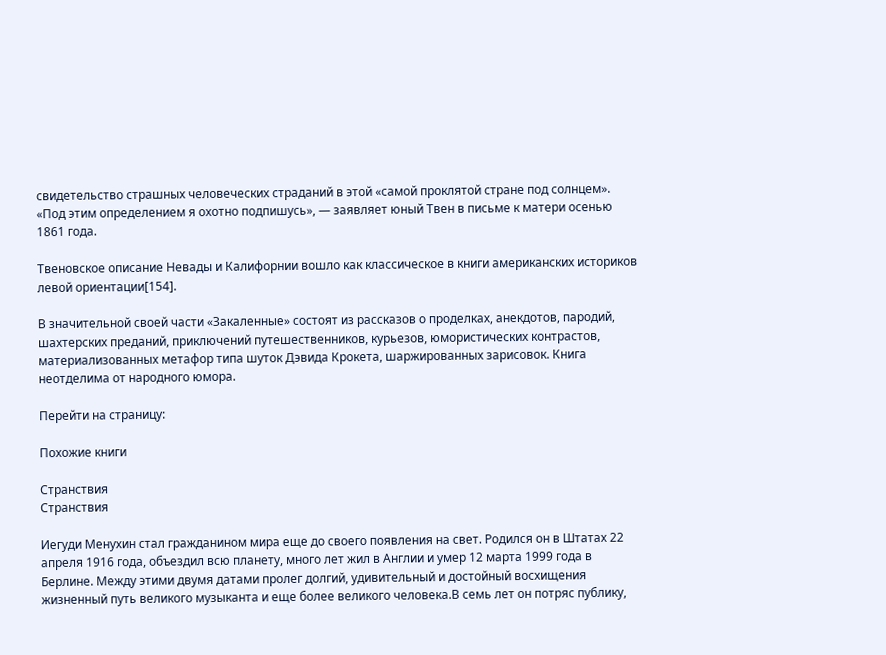свидетельство страшных человеческих страданий в этой «самой проклятой стране под солнцем». «Под этим определением я охотно подпишусь», — заявляет юный Твен в письме к матери осенью 1861 года.

Твеновское описание Невады и Калифорнии вошло как классическое в книги американских историков левой ориентации[154].

В значительной своей части «Закаленные» состоят из рассказов о проделках, анекдотов, пародий, шахтерских преданий, приключений путешественников, курьезов, юмористических контрастов, материализованных метафор типа шуток Дэвида Крокета, шаржированных зарисовок. Книга неотделима от народного юмора.

Перейти на страницу:

Похожие книги

Странствия
Странствия

Иегуди Менухин стал гражданином мира еще до своего появления на свет. Родился он в Штатах 22 апреля 1916 года, объездил всю планету, много лет жил в Англии и умер 12 марта 1999 года в Берлине. Между этими двумя датами пролег долгий, удивительный и достойный восхищения жизненный путь великого музыканта и еще более великого человека.В семь лет он потряс публику,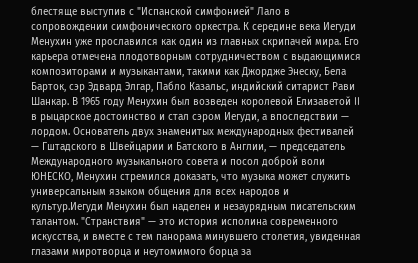блестяще выступив с "Испанской симфонией" Лало в сопровождении симфонического оркестра. К середине века Иегуди Менухин уже прославился как один из главных скрипачей мира. Его карьера отмечена плодотворным сотрудничеством с выдающимися композиторами и музыкантами, такими как Джордже Энеску, Бела Барток, сэр Эдвард Элгар, Пабло Казальс, индийский ситарист Рави Шанкар. В 1965 году Менухин был возведен королевой Елизаветой II в рыцарское достоинство и стал сэром Иегуди, а впоследствии — лордом. Основатель двух знаменитых международных фестивалей — Гштадского в Швейцарии и Батского в Англии, — председатель Международного музыкального совета и посол доброй воли ЮНЕСКО, Менухин стремился доказать, что музыка может служить универсальным языком общения для всех народов и культур.Иегуди Менухин был наделен и незаурядным писательским талантом. "Странствия" — это история исполина современного искусства, и вместе с тем панорама минувшего столетия, увиденная глазами миротворца и неутомимого борца за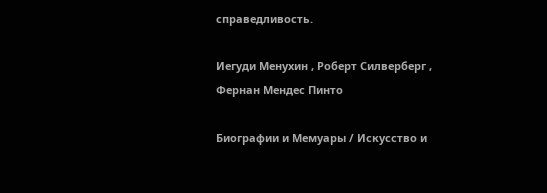справедливость.

Иегуди Менухин , Роберт Силверберг , Фернан Мендес Пинто

Биографии и Мемуары / Искусство и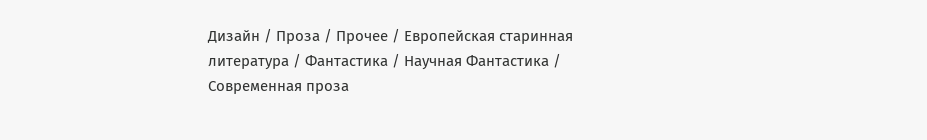Дизайн / Проза / Прочее / Европейская старинная литература / Фантастика / Научная Фантастика / Современная проза